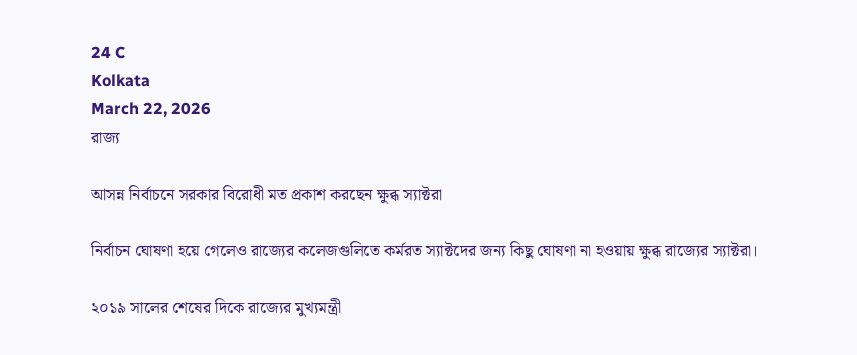24 C
Kolkata
March 22, 2026
রাজ্য

আসন্ন নির্বাচনে সরকার বিরোধী মত প্রকাশ করছেন ক্ষুব্ধ স্যাক্টরা

নির্বাচন ঘোষণা হয়ে গেলেও রাজ্যের কলেজগুলিতে কর্মরত স্যাক্টদের জন্য কিছু ঘোষণা না হওয়ায় ক্ষুব্ধ রাজ্যের স্যাক্টরা।

২০১৯ সালের শেষের দিকে রাজ্যের মুখ্যমন্ত্রী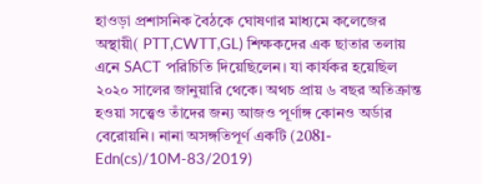হাওড়া প্রশাসনিক বৈঠকে ঘোষণার মাধ্যমে কলেজের অস্থায়ী( PTT,CWTT,GL) শিক্ষকদের এক ছাতার তলায় এনে SACT পরিচিতি দিয়েছিলেন। যা কার্যকর হয়েছিল ২০২০ সালের জানুয়ারি থেকে। অথচ প্রায় ৬ বছর অতিক্রান্ত হওয়া সত্ত্বেও তাঁদের জন্য আজও পূর্ণাঙ্গ কোনও অর্ডার বেরোয়নি। নানা অসঙ্গতিপূর্ণ একটি (2081-Edn(cs)/10M-83/2019)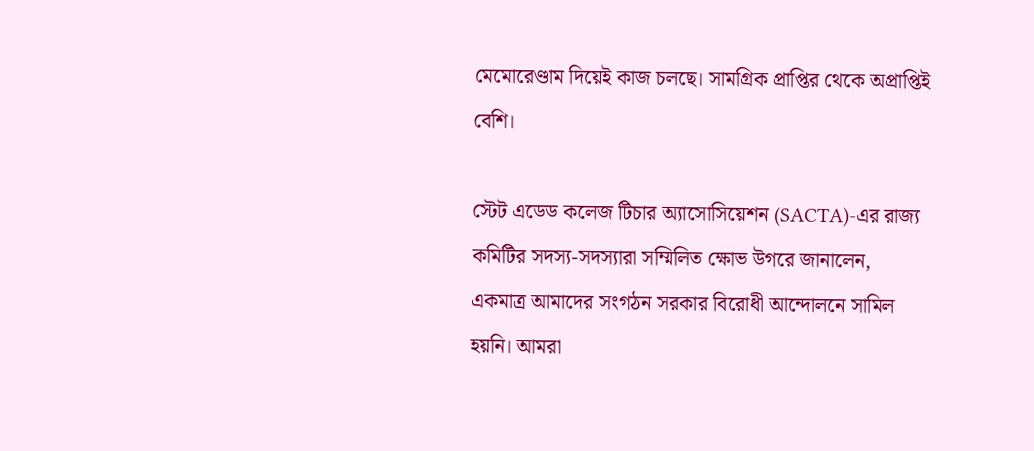মেমোরেণ্ডাম দিয়েই কাজ চলছে। সামগ্রিক প্রাপ্তির থেকে অপ্রাপ্তিই বেশি।

স্টেট এডেড কলেজ টিচার অ্যাসোসিয়েশন (SACTA)-এর রাজ্য কমিটির সদস্য-সদস্যারা সম্মিলিত ক্ষোভ উগরে জানালেন, একমাত্র আমাদের সংগঠন সরকার বিরোধী আন্দোলনে সামিল হয়নি। আমরা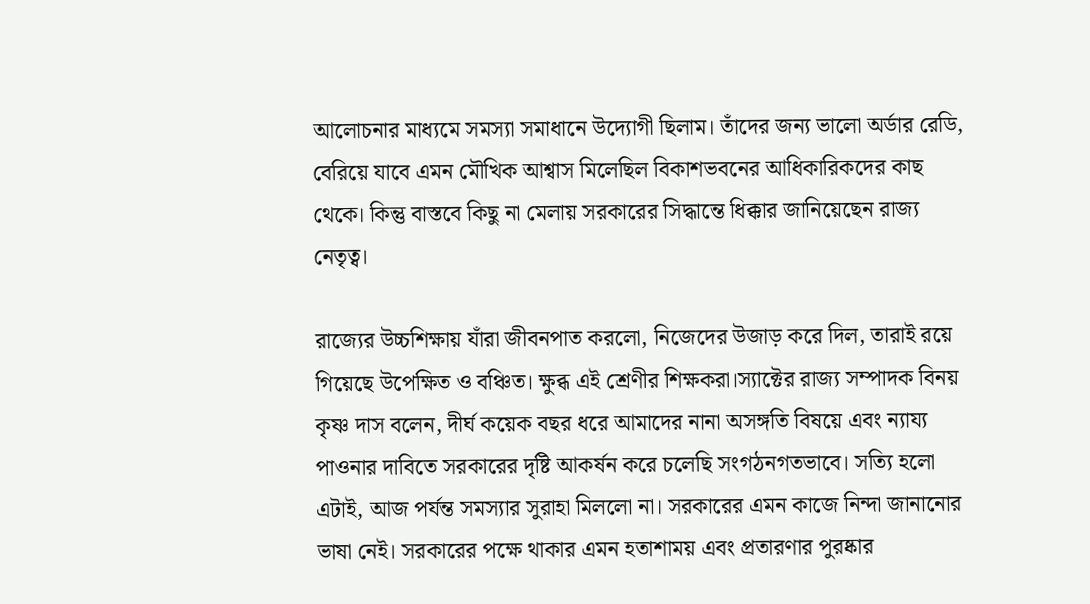আলোচনার মাধ্যমে সমস্যা সমাধানে উদ্যোগী ছিলাম। তাঁদের জন্য ভালো অর্ডার রেডি, বেরিয়ে যাবে এমন মৌখিক আশ্বাস মিলেছিল বিকাশভবনের আধিকারিকদের কাছ থেকে। কিন্তু বাস্তবে কিছু না মেলায় সরকারের সিদ্ধান্তে ধিক্কার জানিয়েছেন রাজ্য নেতৃত্ব।

রাজ্যের উচ্চশিক্ষায় যাঁরা জীবনপাত করলো, নিজেদের উজাড় করে দিল, তারাই রয়ে গিয়েছে উপেক্ষিত ও বঞ্চিত। ক্ষুব্ধ এই শ্রেণীর শিক্ষকরা।স্যাক্টের রাজ্য সম্পাদক বিনয় কৃষ্ণ দাস বলেন, দীর্ঘ কয়েক বছর ধরে আমাদের নানা অসঙ্গতি বিষয়ে এবং ন্যায্য পাওনার দাবিতে সরকারের দৃষ্টি আকর্ষন করে চলেছি সংগঠনগতভাবে। সত্যি হলো এটাই, আজ পর্যন্ত সমস্যার সুরাহা মিললো না। সরকারের এমন কাজে নিন্দা জানানোর ভাষা নেই। সরকারের পক্ষে থাকার এমন হতাশাময় এবং প্রতারণার পুরষ্কার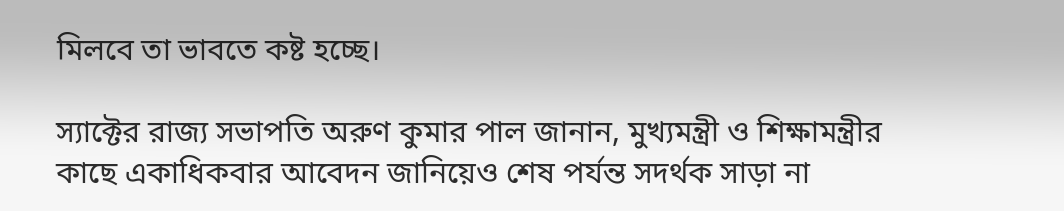মিলবে তা ভাবতে কষ্ট হচ্ছে।

স্যাক্টের রাজ্য সভাপতি অরুণ কুমার পাল জানান, মুখ্যমন্ত্রী ও শিক্ষামন্ত্রীর কাছে একাধিকবার আবেদন জানিয়েও শেষ পর্যন্ত সদর্থক সাড়া না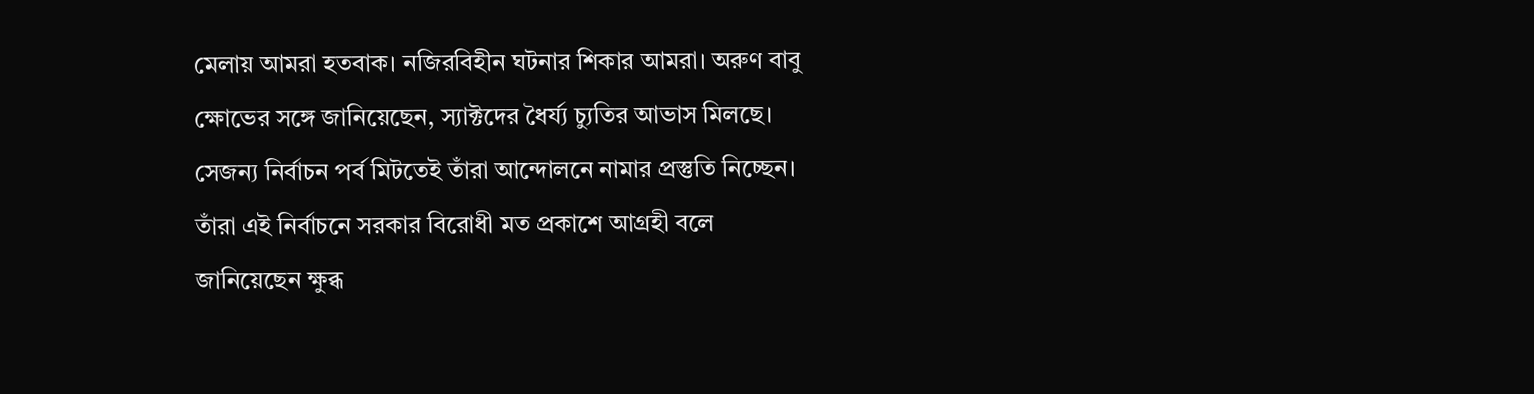মেলায় আমরা হতবাক। নজিরবিহীন ঘটনার শিকার আমরা। অরুণ বাবু ক্ষোভের সঙ্গে জানিয়েছেন, স্যাক্টদের ধৈর্য্য চ্যুতির আভাস মিলছে। সেজন্য নির্বাচন পর্ব মিটতেই তাঁরা আন্দোলনে নামার প্রস্তুতি নিচ্ছেন। তাঁরা এই নির্বাচনে সরকার বিরোধী মত প্রকাশে আগ্রহী বলে জানিয়েছেন ক্ষুব্ধ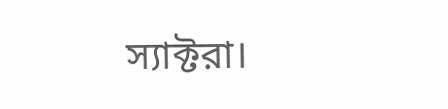স্যাক্টরা।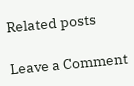Related posts

Leave a Comment